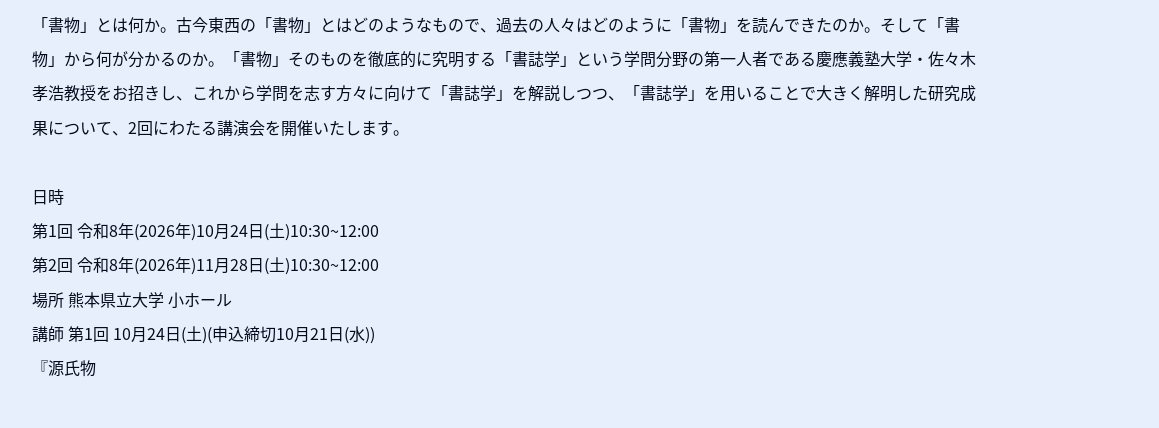「書物」とは何か。古今東西の「書物」とはどのようなもので、過去の人々はどのように「書物」を読んできたのか。そして「書物」から何が分かるのか。「書物」そのものを徹底的に究明する「書誌学」という学問分野の第一人者である慶應義塾大学・佐々木孝浩教授をお招きし、これから学問を志す方々に向けて「書誌学」を解説しつつ、「書誌学」を用いることで大きく解明した研究成果について、2回にわたる講演会を開催いたします。

日時
第1回 令和8年(2026年)10月24日(土)10:30~12:00
第2回 令和8年(2026年)11月28日(土)10:30~12:00
場所 熊本県立大学 小ホール
講師 第1回 10月24日(土)(申込締切10月21日(水))
『源氏物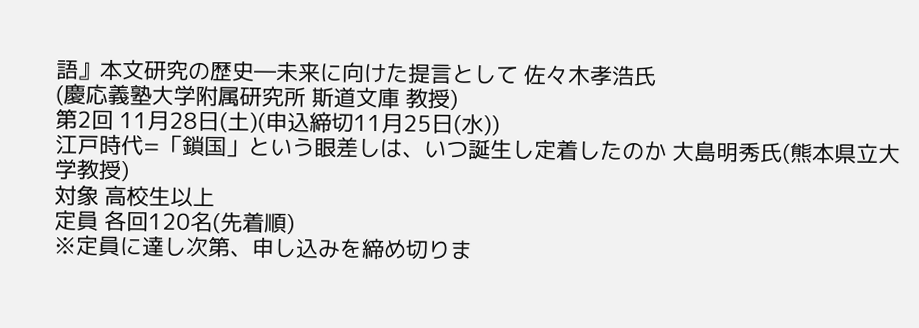語』本文研究の歴史―未来に向けた提言として 佐々木孝浩氏
(慶応義塾大学附属研究所 斯道文庫 教授)
第2回 11月28日(土)(申込締切11月25日(水))
江戸時代=「鎖国」という眼差しは、いつ誕生し定着したのか 大島明秀氏(熊本県立大学教授)
対象 高校生以上
定員 各回120名(先着順)
※定員に達し次第、申し込みを締め切りま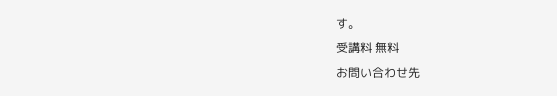す。
受講料 無料
お問い合わせ先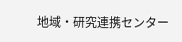地域・研究連携センター